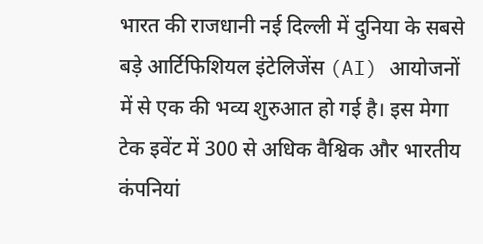भारत की राजधानी नई दिल्ली में दुनिया के सबसे बड़े आर्टिफिशियल इंटेलिजेंस (AI) आयोजनों में से एक की भव्य शुरुआत हो गई है। इस मेगा टेक इवेंट में 300 से अधिक वैश्विक और भारतीय कंपनियां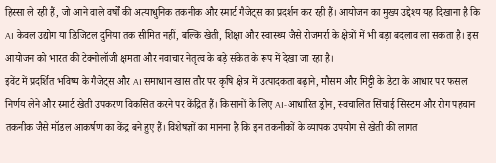हिस्सा ले रही हैं, जो आने वाले वर्षों की अत्याधुनिक तकनीक और स्मार्ट गैजेट्स का प्रदर्शन कर रही हैं। आयोजन का मुख्य उद्देश्य यह दिखाना है कि AI केवल उद्योग या डिजिटल दुनिया तक सीमित नहीं, बल्कि खेती, शिक्षा और स्वास्थ्य जैसे रोजमर्रा के क्षेत्रों में भी बड़ा बदलाव ला सकता है। इस आयोजन को भारत की टेक्नोलॉजी क्षमता और नवाचार नेतृत्व के बड़े संकेत के रूप में देखा जा रहा है।
इवेंट में प्रदर्शित भविष्य के गैजेट्स और AI समाधान खास तौर पर कृषि क्षेत्र में उत्पादकता बढ़ाने, मौसम और मिट्टी के डेटा के आधार पर फसल निर्णय लेने और स्मार्ट खेती उपकरण विकसित करने पर केंद्रित हैं। किसानों के लिए AI-आधारित ड्रोन, स्वचालित सिंचाई सिस्टम और रोग पहचान तकनीक जैसे मॉडल आकर्षण का केंद्र बने हुए हैं। विशेषज्ञों का मानना है कि इन तकनीकों के व्यापक उपयोग से खेती की लागत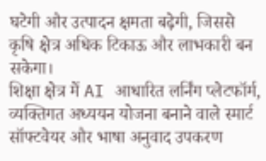घटेगी और उत्पादन क्षमता बढ़ेगी, जिससे कृषि क्षेत्र अधिक टिकाऊ और लाभकारी बन सकेगा।
शिक्षा क्षेत्र में AI आधारित लर्निंग प्लेटफॉर्म, व्यक्तिगत अध्ययन योजना बनाने वाले स्मार्ट सॉफ्टवेयर और भाषा अनुवाद उपकरण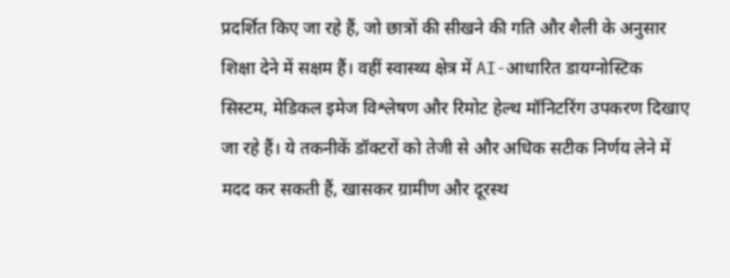प्रदर्शित किए जा रहे हैं, जो छात्रों की सीखने की गति और शैली के अनुसार शिक्षा देने में सक्षम हैं। वहीं स्वास्थ्य क्षेत्र में AI-आधारित डायग्नोस्टिक सिस्टम, मेडिकल इमेज विश्लेषण और रिमोट हेल्थ मॉनिटरिंग उपकरण दिखाए जा रहे हैं। ये तकनीकें डॉक्टरों को तेजी से और अधिक सटीक निर्णय लेने में मदद कर सकती हैं, खासकर ग्रामीण और दूरस्थ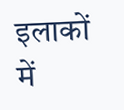इलाकों में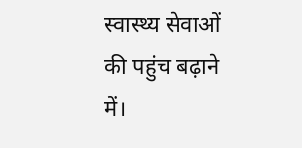स्वास्थ्य सेवाओं की पहुंच बढ़ाने में।